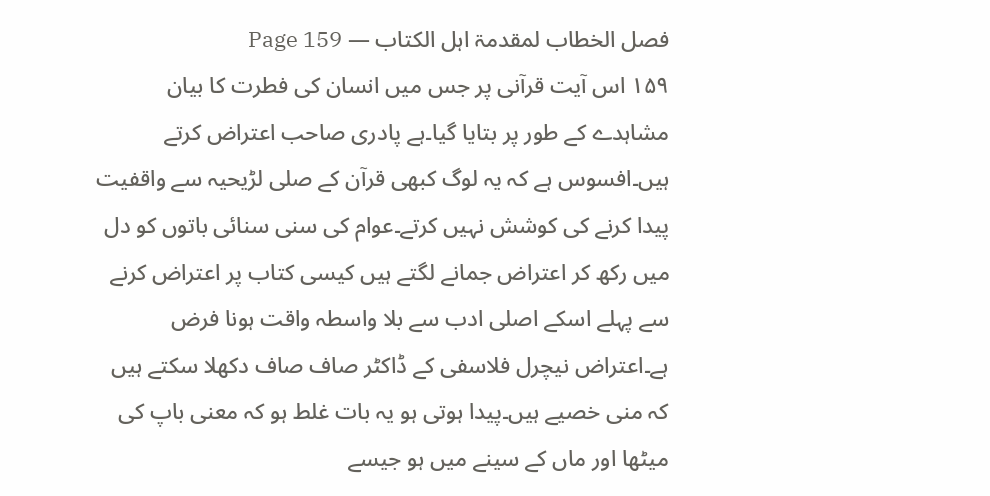فصل الخطاب لمقدمۃ اہل الکتاب — Page 159
۱۵۹ اس آیت قرآنی پر جس میں انسان کی فطرت کا بیان مشاہدے کے طور پر بتایا گیا۔ہے پادری صاحب اعتراض کرتے ہیں۔افسوس ہے کہ یہ لوگ کبھی قرآن کے صلی لڑیحیہ سے واقفیت پیدا کرنے کی کوشش نہیں کرتے۔عوام کی سنی سنائی باتوں کو دل میں رکھ کر اعتراض جمانے لگتے ہیں کیسی کتاب پر اعتراض کرنے سے پہلے اسکے اصلی ادب سے بلا واسطہ واقت ہونا فرض ہے۔اعتراض نیچرل فلاسفی کے ڈاکٹر صاف صاف دکھلا سکتے ہیں کہ منی خصیے ہیں۔پیدا ہوتی ہو یہ بات غلط ہو کہ معنی باپ کی میٹھا اور ماں کے سینے میں ہو جیسے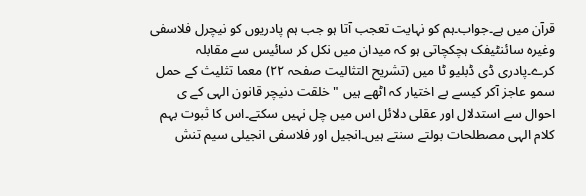قرآن میں ہے۔جواب۔ہم کو نہایت تعجب آتا ہو جب ہم پادریوں کو نیچرل فلاسفی وغیرہ سائنٹیفک ہچکچاتی ہو کہ میدان میں نکل کر سائیس سے مقابلہ کرے۔پادری ڈی ڈبلیو ٹا میں (تشریح التثالیت صفحہ ۲۲) معما تثلیث کے حمل سمو عاجز آکر کیسے بے اختیار کہ اٹھے ہیں " خلقت دنیچر قانون الہی کے ی احوال سے استدلال اور عقلی دلائل اس میں چل نہیں سکتے۔اس کا ثبوت بہم کلام الہی مصطلحات بولتے سنتے ہیں۔انجیل اور فلاسفی انجیلی سیم تنش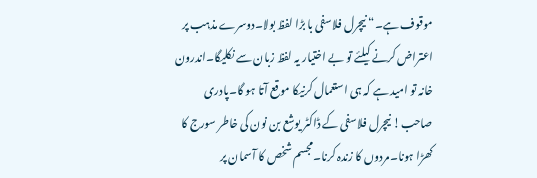موقوف ہے۔“ نیچرل فلاسفی با بڑا لفظ بولا۔دوسرے مذہب پر اعتراض کرنے کیلئے تو بے اختیار یہ لفظ زبان سے نکلیگا۔اندرون خانہ تو امید ہے کہ ہی استعمال کرنیکا موقع آتا ہو گا۔پادری صاحب! نیچرل فلاسفی کے ڈاکٹر یوشع بن نون کی خاطر سورج کا کھڑا ہونا۔مردوں کا زندہ کرنا۔مجسم شخص کا آسمان پر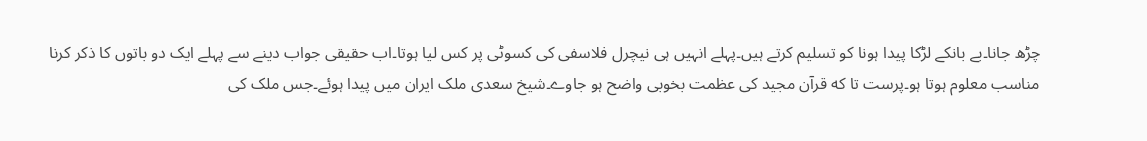چڑھ جانا۔بے بانکے لڑکا پیدا ہونا کو تسلیم کرتے ہیں۔پہلے انہیں ہی نیچرل فلاسفی کی کسوٹی پر کس لیا ہوتا۔اب حقیقی جواب دینے سے پہلے ایک دو باتوں کا ذکر کرنا مناسب معلوم ہوتا ہو۔پرست تا که قرآن مجید کی عظمت بخوبی واضح ہو جاوے۔شیخ سعدی ملک ایران میں پیدا ہوئے۔جس ملک کی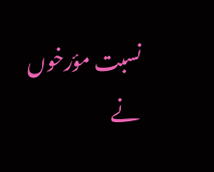نسبت مؤرخوں نے